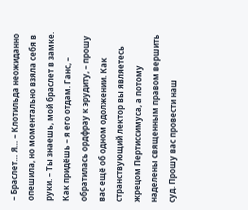– Браслет… Я… – Клотильда неожиданно опешила, но моментально взяла себя в руки. – Ты знаешь, мой браслет в замке. Как придёшь – я его отдам. Ганс, – обратилась ордфрау к эрудиту, – прошу вас ещё об одном одолжении. Как странствующий лектор вы являетесь жрецом Пертиссимуса, а потому наделены священным правом вершить суд. Прошу вас провести наш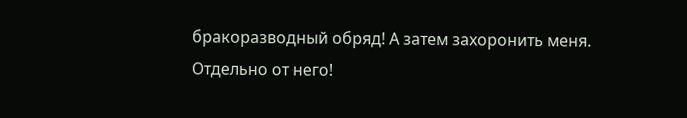бракоразводный обряд! А затем захоронить меня. Отдельно от него!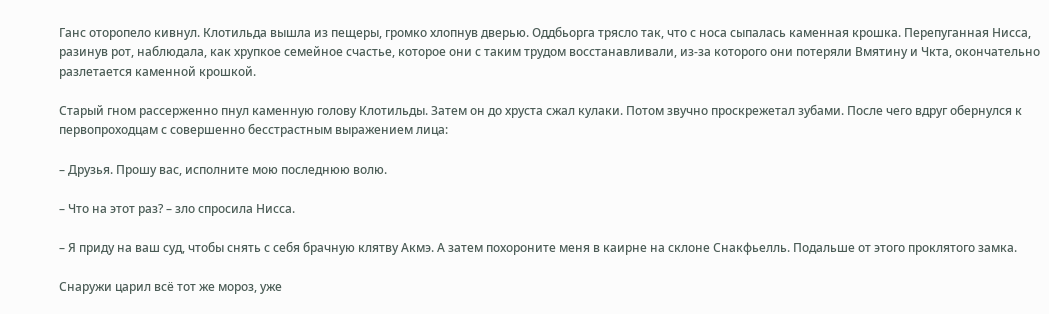Ганс оторопело кивнул. Клотильда вышла из пещеры, громко хлопнув дверью. Оддбьорга трясло так, что с носа сыпалась каменная крошка. Перепуганная Нисса, разинув рот, наблюдала, как хрупкое семейное счастье, которое они с таким трудом восстанавливали, из-за которого они потеряли Вмятину и Чкта, окончательно разлетается каменной крошкой.

Старый гном рассерженно пнул каменную голову Клотильды. Затем он до хруста сжал кулаки. Потом звучно проскрежетал зубами. После чего вдруг обернулся к первопроходцам с совершенно бесстрастным выражением лица:

– Друзья. Прошу вас, исполните мою последнюю волю.

– Что на этот раз? – зло спросила Нисса.

– Я приду на ваш суд, чтобы снять с себя брачную клятву Акмэ. А затем похороните меня в каирне на склоне Снакфьелль. Подальше от этого проклятого замка.

Снаружи царил всё тот же мороз, уже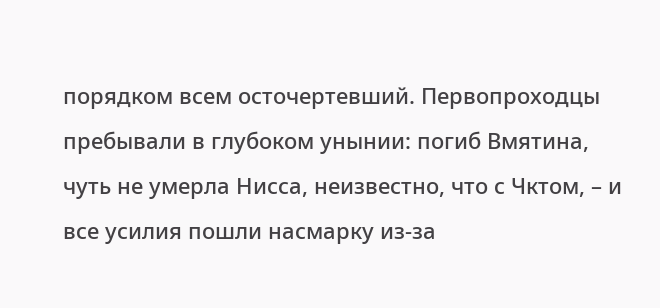порядком всем осточертевший. Первопроходцы пребывали в глубоком унынии: погиб Вмятина, чуть не умерла Нисса, неизвестно, что с Чктом, – и все усилия пошли насмарку из-за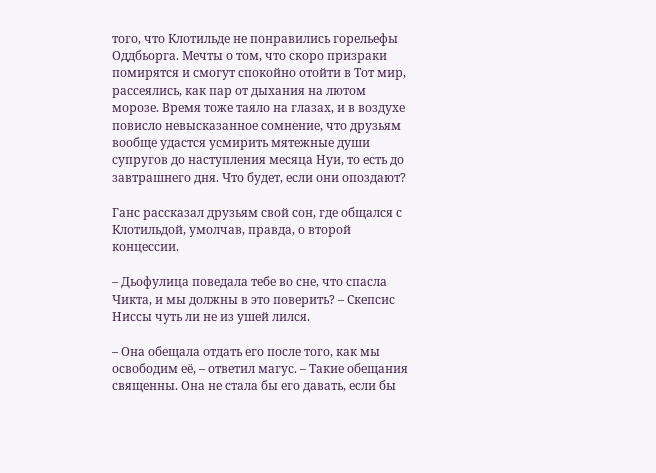того, что Клотильде не понравились горельефы Оддбьорга. Мечты о том, что скоро призраки помирятся и смогут спокойно отойти в Тот мир, рассеялись, как пар от дыхания на лютом морозе. Время тоже таяло на глазах, и в воздухе повисло невысказанное сомнение, что друзьям вообще удастся усмирить мятежные души супругов до наступления месяца Нуи, то есть до завтрашнего дня. Что будет, если они опоздают?

Ганс рассказал друзьям свой сон, где общался с Клотильдой, умолчав, правда, о второй концессии.

– Дьофулица поведала тебе во сне, что спасла Чикта, и мы должны в это поверить? – Скепсис Ниссы чуть ли не из ушей лился.

– Она обещала отдать его после того, как мы освободим её, – ответил магус. – Такие обещания священны. Она не стала бы его давать, если бы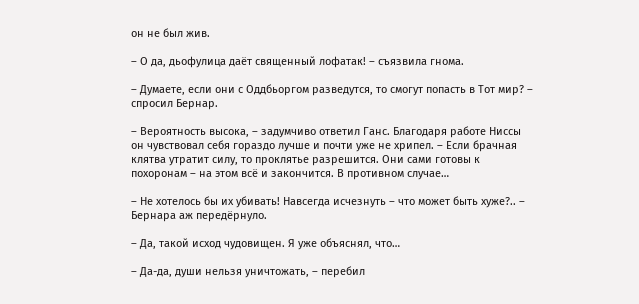он не был жив.

– О да, дьофулица даёт священный лофатак! – съязвила гнома.

– Думаете, если они с Оддбьоргом разведутся, то смогут попасть в Тот мир? – спросил Бернар.

– Вероятность высока, – задумчиво ответил Ганс. Благодаря работе Ниссы он чувствовал себя гораздо лучше и почти уже не хрипел. – Если брачная клятва утратит силу, то проклятье разрешится. Они сами готовы к похоронам – на этом всё и закончится. В противном случае…

– Не хотелось бы их убивать! Навсегда исчезнуть – что может быть хуже?.. – Бернара аж передёрнуло.

– Да, такой исход чудовищен. Я уже объяснял, что…

– Да-да, души нельзя уничтожать, – перебил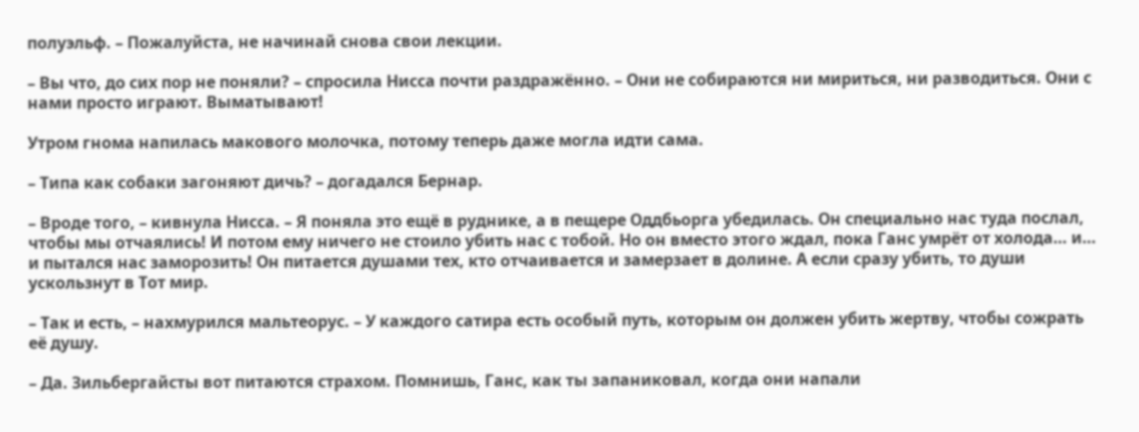полуэльф. – Пожалуйста, не начинай снова свои лекции.

– Вы что, до сих пор не поняли? – спросила Нисса почти раздражённо. – Они не собираются ни мириться, ни разводиться. Они с нами просто играют. Выматывают!

Утром гнома напилась макового молочка, потому теперь даже могла идти сама.

– Типа как собаки загоняют дичь? – догадался Бернар.

– Вроде того, – кивнула Нисса. – Я поняла это ещё в руднике, а в пещере Оддбьорга убедилась. Он специально нас туда послал, чтобы мы отчаялись! И потом ему ничего не стоило убить нас с тобой. Но он вместо этого ждал, пока Ганс умрёт от холода… и… и пытался нас заморозить! Он питается душами тех, кто отчаивается и замерзает в долине. А если сразу убить, то души ускользнут в Тот мир.

– Так и есть, – нахмурился мальтеорус. – У каждого сатира есть особый путь, которым он должен убить жертву, чтобы сожрать её душу.

– Да. Зильбергайсты вот питаются страхом. Помнишь, Ганс, как ты запаниковал, когда они напали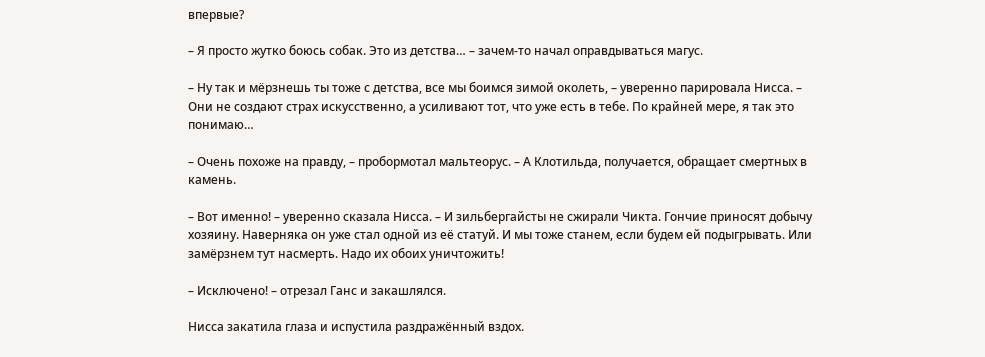впервые?

– Я просто жутко боюсь собак. Это из детства… – зачем-то начал оправдываться магус.

– Ну так и мёрзнешь ты тоже с детства, все мы боимся зимой околеть, – уверенно парировала Нисса. – Они не создают страх искусственно, а усиливают тот, что уже есть в тебе. По крайней мере, я так это понимаю…

– Очень похоже на правду, – пробормотал мальтеорус. – А Клотильда, получается, обращает смертных в камень.

– Вот именно! – уверенно сказала Нисса. – И зильбергайсты не сжирали Чикта. Гончие приносят добычу хозяину. Наверняка он уже стал одной из её статуй. И мы тоже станем, если будем ей подыгрывать. Или замëрзнем тут насмерть. Надо их обоих уничтожить!

– Исключено! – отрезал Ганс и закашлялся.

Нисса закатила глаза и испустила раздражëнный вздох.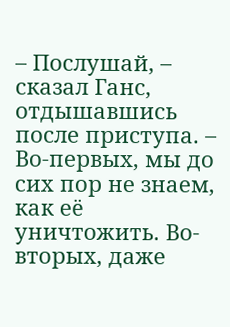– Послушай, – сказал Ганс, отдышавшись после приступа. – Во-первых, мы до сих пор не знаем, как еë уничтожить. Во-вторых, даже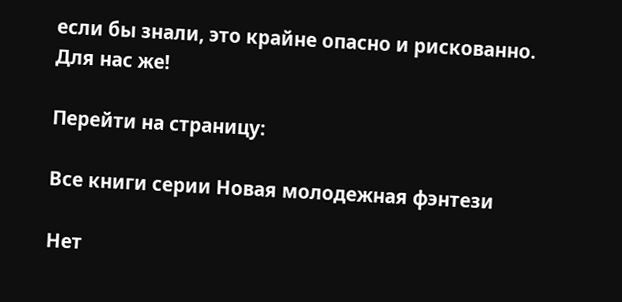если бы знали, это крайне опасно и рискованно. Для нас же!

Перейти на страницу:

Все книги серии Новая молодежная фэнтези

Нет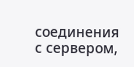соединения с сервером,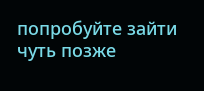попробуйте зайти чуть позже